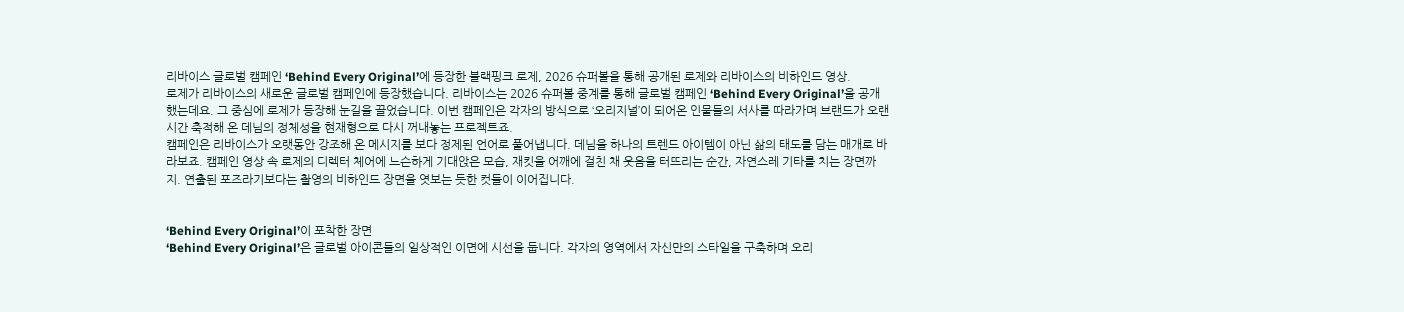리바이스 글로벌 캠페인 ‘Behind Every Original’에 등장한 블랙핑크 로제, 2026 슈퍼볼을 통해 공개된 로제와 리바이스의 비하인드 영상.
로제가 리바이스의 새로운 글로벌 캠페인에 등장했습니다. 리바이스는 2026 슈퍼볼 중계를 통해 글로벌 캠페인 ‘Behind Every Original’을 공개했는데요. 그 중심에 로제가 등장해 눈길을 끌었습니다. 이번 캠페인은 각자의 방식으로 ‘오리지널’이 되어온 인물들의 서사를 따라가며 브랜드가 오랜 시간 축적해 온 데님의 정체성을 현재형으로 다시 꺼내놓는 프로젝트죠.
캠페인은 리바이스가 오랫동안 강조해 온 메시지를 보다 정제된 언어로 풀어냅니다. 데님을 하나의 트렌드 아이템이 아닌 삶의 태도를 담는 매개로 바라보죠. 캠페인 영상 속 로제의 디렉터 체어에 느슨하게 기대앉은 모습, 재킷을 어깨에 걸친 채 웃음을 터뜨리는 순간, 자연스레 기타를 치는 장면까지. 연출된 포즈라기보다는 촬영의 비하인드 장면을 엿보는 듯한 컷들이 이어집니다.


‘Behind Every Original’이 포착한 장면
‘Behind Every Original’은 글로벌 아이콘들의 일상적인 이면에 시선을 둡니다. 각자의 영역에서 자신만의 스타일을 구축하며 오리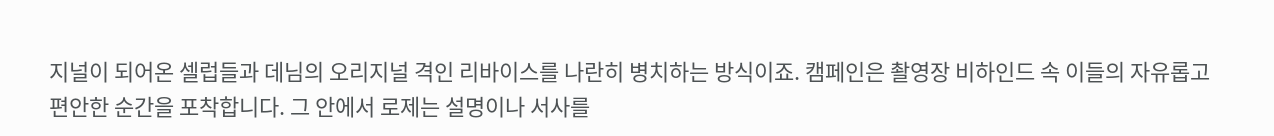지널이 되어온 셀럽들과 데님의 오리지널 격인 리바이스를 나란히 병치하는 방식이죠. 캠페인은 촬영장 비하인드 속 이들의 자유롭고 편안한 순간을 포착합니다. 그 안에서 로제는 설명이나 서사를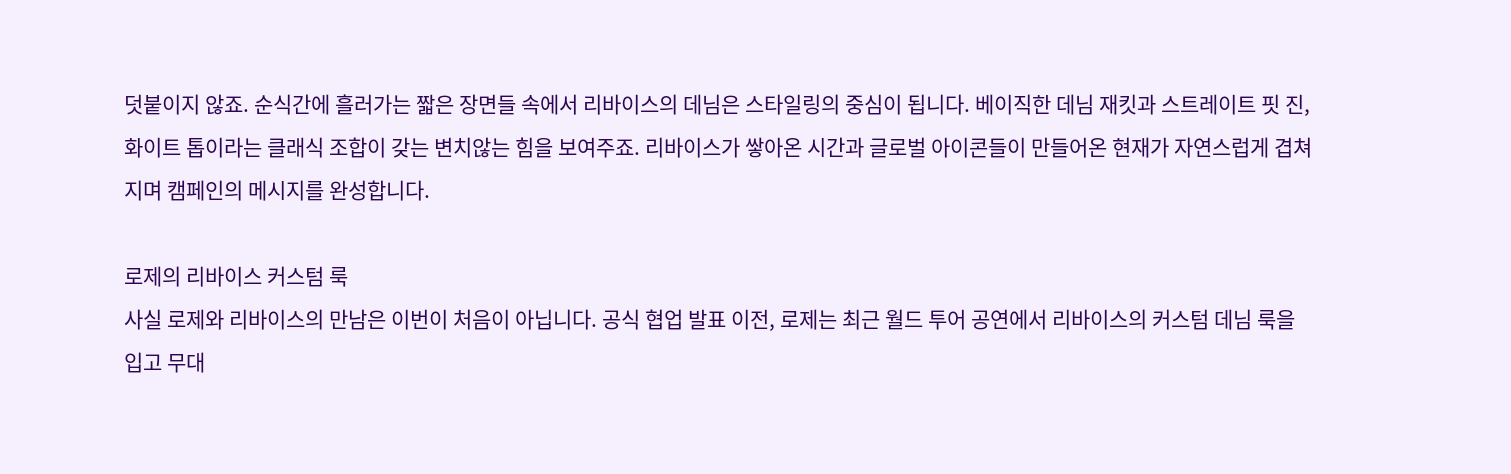덧붙이지 않죠. 순식간에 흘러가는 짧은 장면들 속에서 리바이스의 데님은 스타일링의 중심이 됩니다. 베이직한 데님 재킷과 스트레이트 핏 진, 화이트 톱이라는 클래식 조합이 갖는 변치않는 힘을 보여주죠. 리바이스가 쌓아온 시간과 글로벌 아이콘들이 만들어온 현재가 자연스럽게 겹쳐지며 캠페인의 메시지를 완성합니다.

로제의 리바이스 커스텀 룩
사실 로제와 리바이스의 만남은 이번이 처음이 아닙니다. 공식 협업 발표 이전, 로제는 최근 월드 투어 공연에서 리바이스의 커스텀 데님 룩을 입고 무대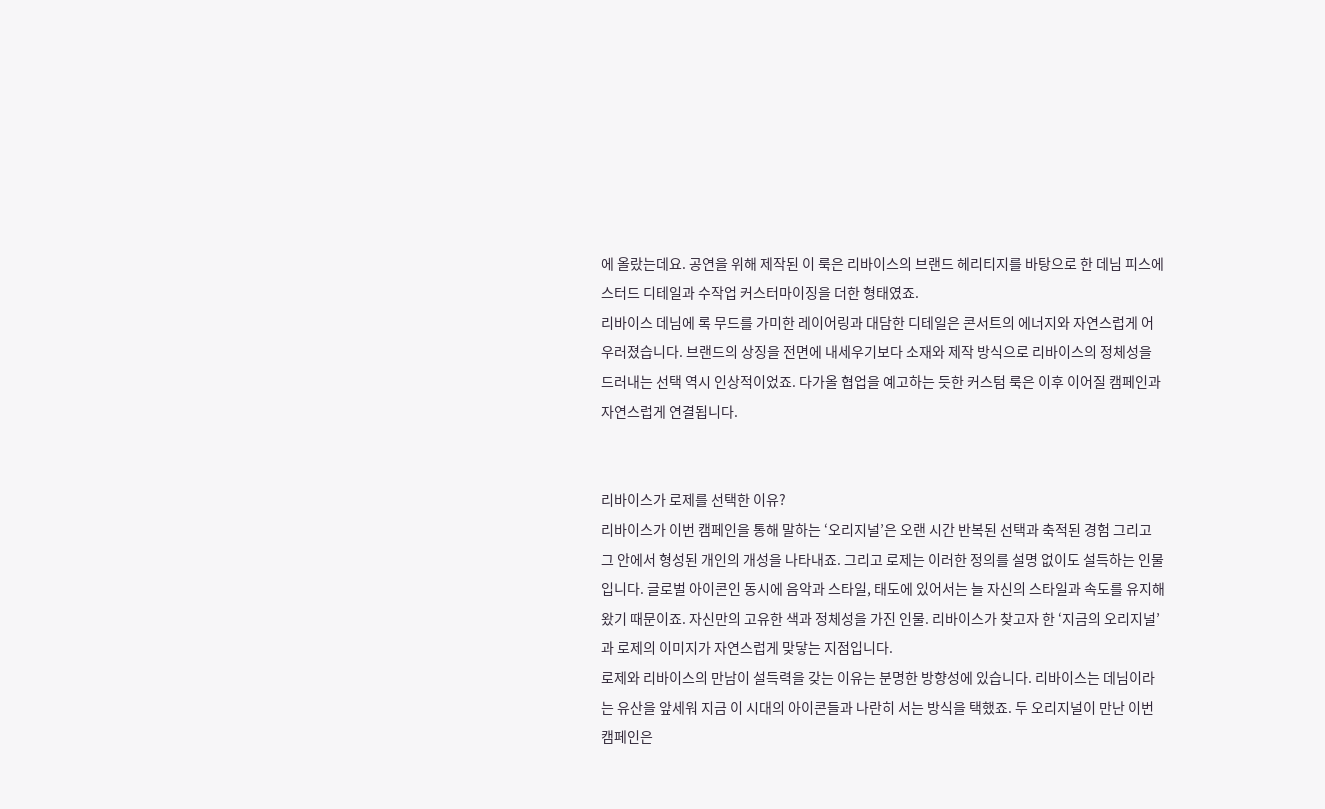에 올랐는데요. 공연을 위해 제작된 이 룩은 리바이스의 브랜드 헤리티지를 바탕으로 한 데님 피스에 스터드 디테일과 수작업 커스터마이징을 더한 형태였죠.
리바이스 데님에 록 무드를 가미한 레이어링과 대담한 디테일은 콘서트의 에너지와 자연스럽게 어우러졌습니다. 브랜드의 상징을 전면에 내세우기보다 소재와 제작 방식으로 리바이스의 정체성을 드러내는 선택 역시 인상적이었죠. 다가올 협업을 예고하는 듯한 커스텀 룩은 이후 이어질 캠페인과 자연스럽게 연결됩니다.


리바이스가 로제를 선택한 이유?
리바이스가 이번 캠페인을 통해 말하는 ‘오리지널’은 오랜 시간 반복된 선택과 축적된 경험 그리고 그 안에서 형성된 개인의 개성을 나타내죠. 그리고 로제는 이러한 정의를 설명 없이도 설득하는 인물입니다. 글로벌 아이콘인 동시에 음악과 스타일, 태도에 있어서는 늘 자신의 스타일과 속도를 유지해 왔기 때문이죠. 자신만의 고유한 색과 정체성을 가진 인물. 리바이스가 찾고자 한 ‘지금의 오리지널’과 로제의 이미지가 자연스럽게 맞닿는 지점입니다.
로제와 리바이스의 만남이 설득력을 갖는 이유는 분명한 방향성에 있습니다. 리바이스는 데님이라는 유산을 앞세워 지금 이 시대의 아이콘들과 나란히 서는 방식을 택했죠. 두 오리지널이 만난 이번 캠페인은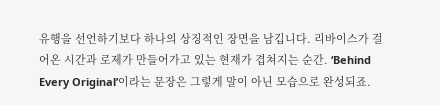유행을 선언하기보다 하나의 상징적인 장면을 남깁니다. 리바이스가 걸어온 시간과 로제가 만들어가고 있는 현재가 겹쳐지는 순간. ‘Behind Every Original’이라는 문장은 그렇게 말이 아닌 모습으로 완성되죠.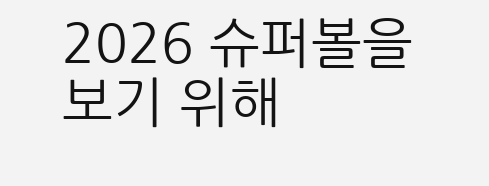2026 슈퍼볼을 보기 위해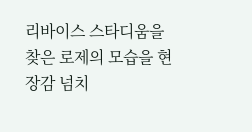리바이스 스타디움을 찾은 로제의 모습을 현장감 넘치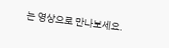는 영상으로 만나보세요.